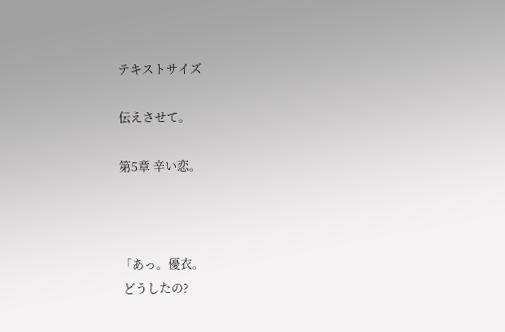テキストサイズ

伝えさせて。

第5章 辛い恋。



「あっ。優衣。
 どうしたの?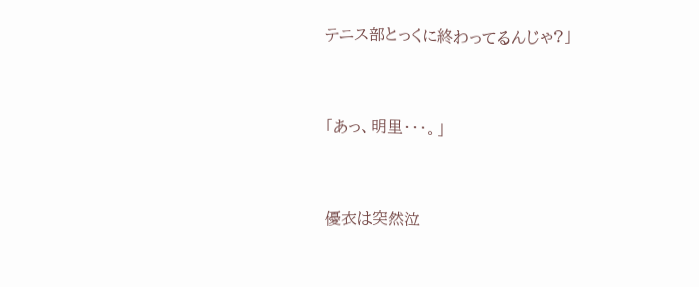テニス部とっくに終わってるんじゃ?」


「あっ、明里・・・。」


優衣は突然泣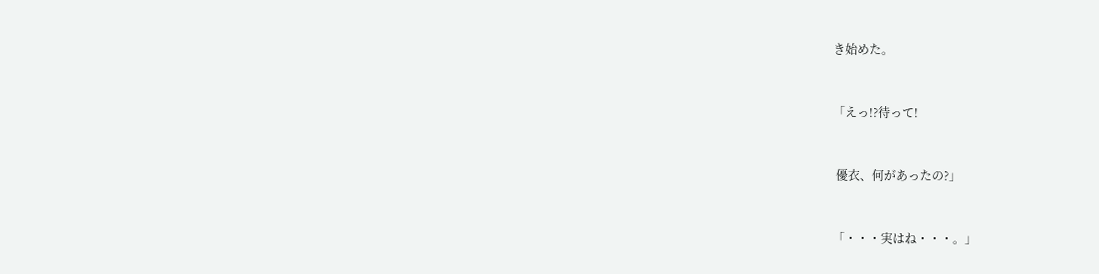き始めた。


「えっ!?待って!


 優衣、何があったの?」


「・・・実はね・・・。」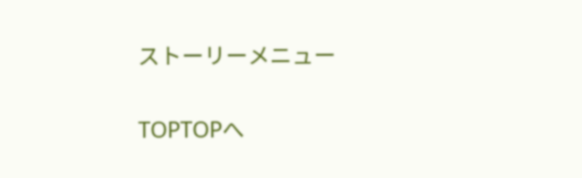ストーリーメニュー

TOPTOPへ